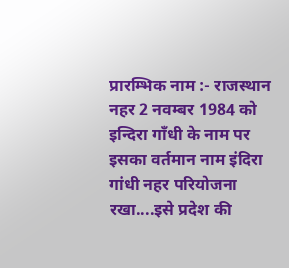प्रारम्भिक नाम :- राजस्थान नहर 2 नवम्बर 1984 को इन्दिरा गाँधी के नाम पर इसका वर्तमान नाम इंदिरा गांधी नहर परियोजना रखा....इसे प्रदेश की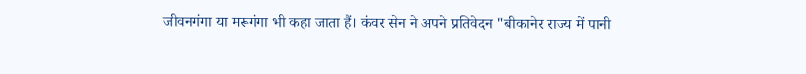जीवनगंगा या मरूगंगा भी कहा जाता हैं। कंवर सेन ने अपने प्रतिवेदन "बीकानेर राज्य में पानी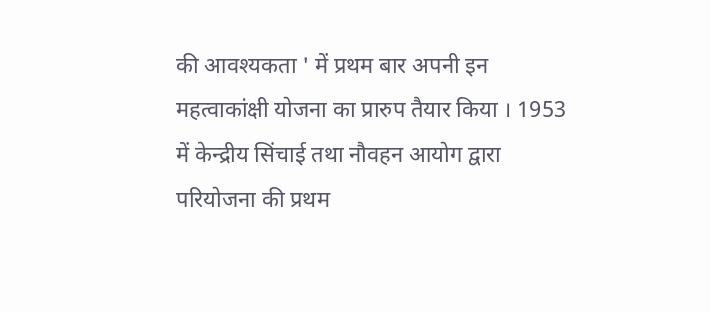की आवश्यकता ' में प्रथम बार अपनी इन महत्वाकांक्षी योजना का प्रारुप तैयार किया । 1953 में केन्द्रीय सिंचाई तथा नौवहन आयोग द्वारा परियोजना की प्रथम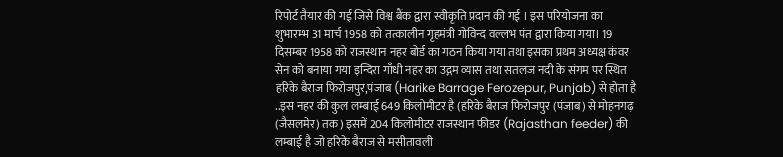रिपोर्ट तैयार की गई जिसे विश्व बैंक द्वारा स्वीकृति प्रदान की गई । इस परियोजना का शुभारम्भ 31 मार्च 1958 को तत्कालीन गृहमंत्री गोविन्द वल्लभ पंत द्वारा किया गया। 19 दिसम्बर 1958 को राजस्थान नहर बोर्ड का गठन किया गया तथा इसका प्रथम अध्यक्ष कंवर सेन को बनाया गया इन्दिरा गाँधी नहर का उद्गम व्यास तथा सतलज नदी के संगम पर स्थित हरिके बैराज फिरोजपुर,पंजाब (Harike Barrage Ferozepur, Punjab) से होता है ..इस नहर की कुल लम्बाई 649 किलोमीटर है (हरिके बैराज फिरोजपुर (पंजाब) से मोहनगढ़ (जैसलमेर) तक) इसमें 204 किलोमीटर राजस्थान फीडर (Rajasthan feeder) की लम्बाई है जो हरिके बैराज से मसीतावली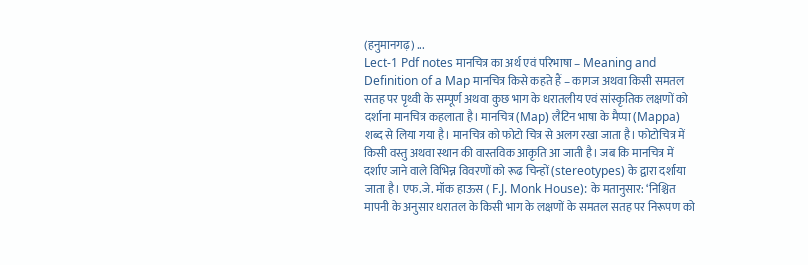(हनुमानगढ़) ...
Lect-1 Pdf notes मानचित्र का अर्थ एवं परिभाषा – Meaning and Definition of a Map मानचित्र किसे कहते हैं – कागज अथवा किसी समतल सतह पर पृथ्वी के सम्पूर्ण अथवा कुछ भाग के धरातलीय एवं सांस्कृतिक लक्षणों को दर्शाना मानचित्र कहलाता है। मानचित्र (Map) लैटिन भाषा के मैप्पा (Mappa) शब्द से लिया गया है। मानचित्र को फोटो चित्र से अलग रखा जाता है। फोटोचित्र में किसी वस्तु अथवा स्थान की वास्तविक आकृति आ जाती है। जब कि मानचित्र में दर्शाए जाने वाले विभिन्न विवरणों को रूढ चिन्हों (stereotypes) के द्वारा दर्शाया जाता है। एफ.जे. मॉक हाऊस ( F.J. Monk House): के मतानुसार: ‘निश्चित मापनी के अनुसार धरातल के किसी भाग के लक्षणों के समतल सतह पर निरूपण को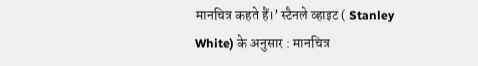मानचित्र कहते हैं।’ स्टैनले व्हाइट ( Stanley White) के अनुसार : मानचित्र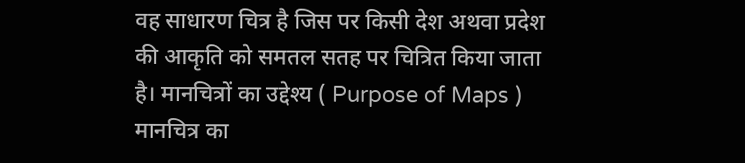वह साधारण चित्र है जिस पर किसी देश अथवा प्रदेश की आकृति को समतल सतह पर चित्रित किया जाता है। मानचित्रों का उद्देश्य ( Purpose of Maps ) मानचित्र का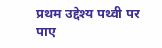प्रथम उद्देश्य पथ्वी पर पाए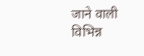जाने वाली विभिन्न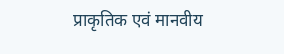प्राकृतिक एवं मानवीय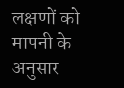लक्षणों को मापनी के अनुसार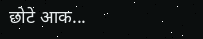छोटे आक...